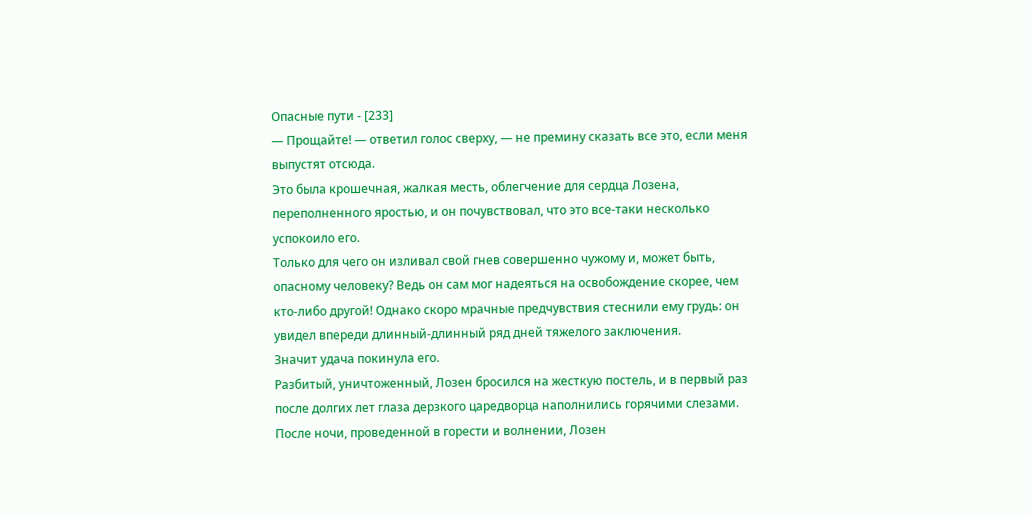Опасные пути - [233]
— Прощайте! — ответил голос сверху, — не премину сказать все это, если меня выпустят отсюда.
Это была крошечная, жалкая месть, облегчение для сердца Лозена, переполненного яростью, и он почувствовал, что это все-таки несколько успокоило его.
Только для чего он изливал свой гнев совершенно чужому и, может быть, опасному человеку? Ведь он сам мог надеяться на освобождение скорее, чем кто-либо другой! Однако скоро мрачные предчувствия стеснили ему грудь: он увидел впереди длинный-длинный ряд дней тяжелого заключения.
Значит удача покинула его.
Разбитый, уничтоженный, Лозен бросился на жесткую постель, и в первый раз после долгих лет глаза дерзкого царедворца наполнились горячими слезами.
После ночи, проведенной в горести и волнении, Лозен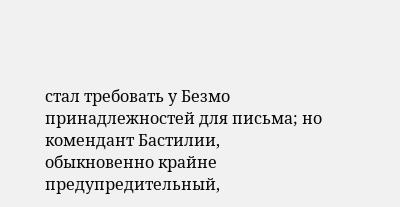стал требовать у Безмо принадлежностей для письма; но комендант Бастилии, обыкновенно крайне предупредительный,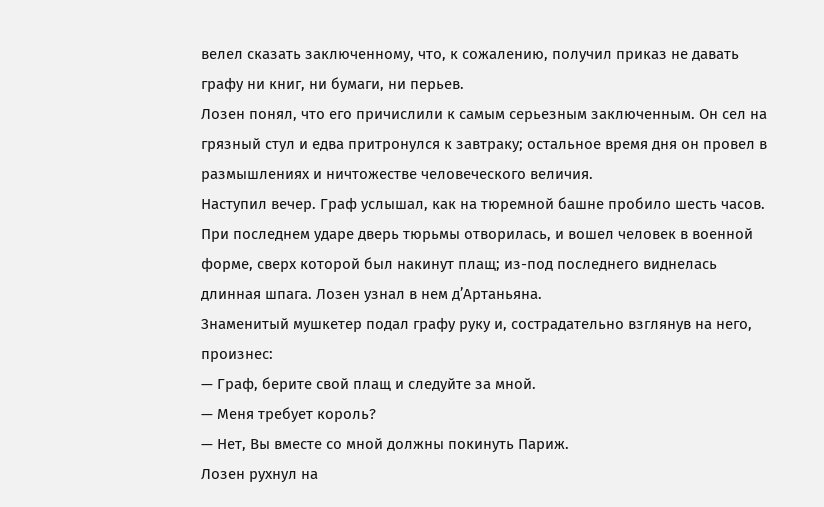велел сказать заключенному, что, к сожалению, получил приказ не давать графу ни книг, ни бумаги, ни перьев.
Лозен понял, что его причислили к самым серьезным заключенным. Он сел на грязный стул и едва притронулся к завтраку; остальное время дня он провел в размышлениях и ничтожестве человеческого величия.
Наступил вечер. Граф услышал, как на тюремной башне пробило шесть часов. При последнем ударе дверь тюрьмы отворилась, и вошел человек в военной форме, сверх которой был накинут плащ; из-под последнего виднелась длинная шпага. Лозен узнал в нем д’Артаньяна.
Знаменитый мушкетер подал графу руку и, сострадательно взглянув на него, произнес:
— Граф, берите свой плащ и следуйте за мной.
— Меня требует король?
— Нет, Вы вместе со мной должны покинуть Париж.
Лозен рухнул на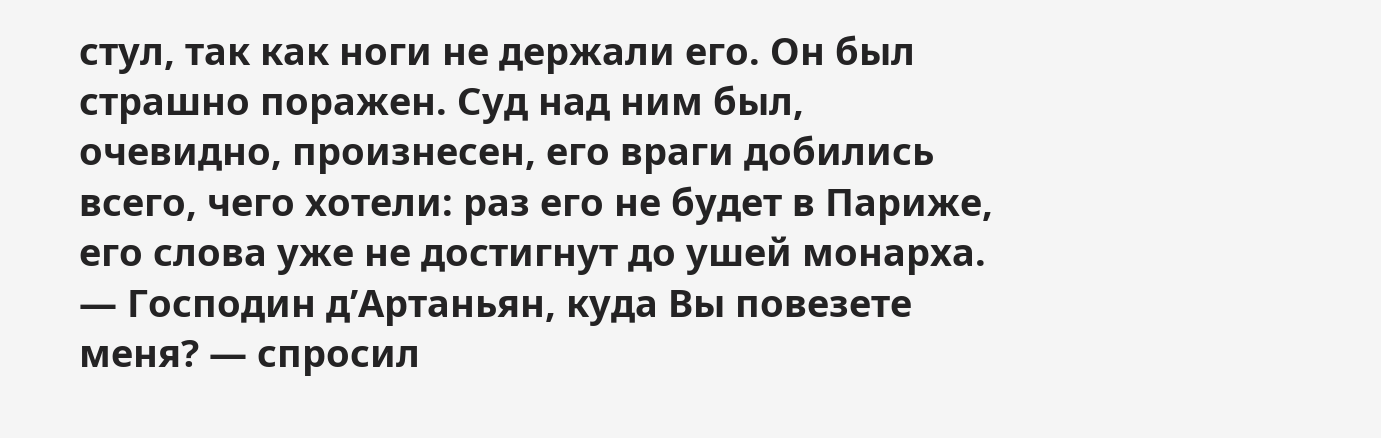стул, так как ноги не держали его. Он был страшно поражен. Суд над ним был, очевидно, произнесен, его враги добились всего, чего хотели: раз его не будет в Париже, его слова уже не достигнут до ушей монарха.
— Господин д’Артаньян, куда Вы повезете меня? — спросил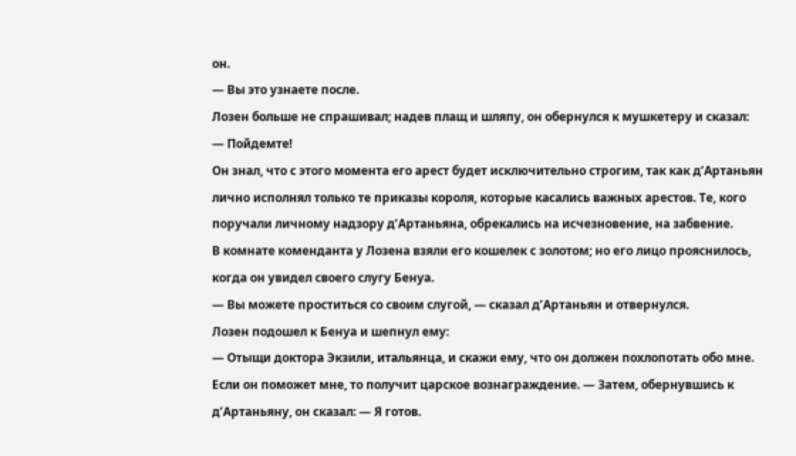он.
— Вы это узнаете после.
Лозен больше не спрашивал; надев плащ и шляпу, он обернулся к мушкетеру и сказал:
— Пойдемте!
Он знал, что с этого момента его арест будет исключительно строгим, так как д’Артаньян лично исполнял только те приказы короля, которые касались важных арестов. Те, кого поручали личному надзору д’Артаньяна, обрекались на исчезновение, на забвение.
В комнате коменданта у Лозена взяли его кошелек с золотом; но его лицо прояснилось, когда он увидел своего слугу Бенуа.
— Вы можете проститься со своим слугой, — сказал д’Артаньян и отвернулся.
Лозен подошел к Бенуа и шепнул ему:
— Отыщи доктора Экзили, итальянца, и скажи ему, что он должен похлопотать обо мне. Если он поможет мне, то получит царское вознаграждение. — Затем, обернувшись к д’Артаньяну, он сказал: — Я готов.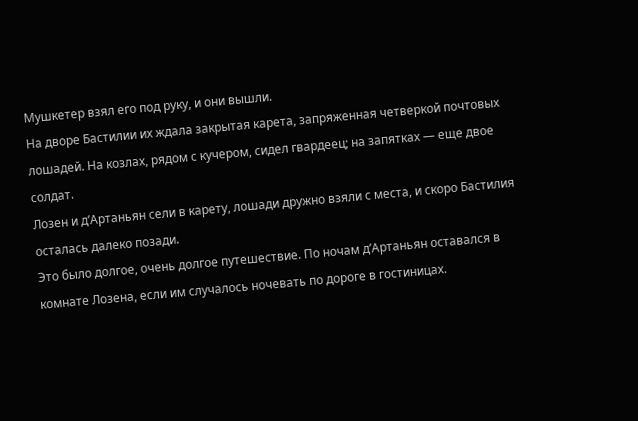Мушкетер взял его под руку, и они вышли.
На дворе Бастилии их ждала закрытая карета, запряженная четверкой почтовых лошадей. На козлах, рядом с кучером, сидел гвардеец; на запятках — еще двое солдат.
Лозен и д’Артаньян сели в карету, лошади дружно взяли с места, и скоро Бастилия осталась далеко позади.
Это было долгое, очень долгое путешествие. По ночам д’Артаньян оставался в комнате Лозена, если им случалось ночевать по дороге в гостиницах.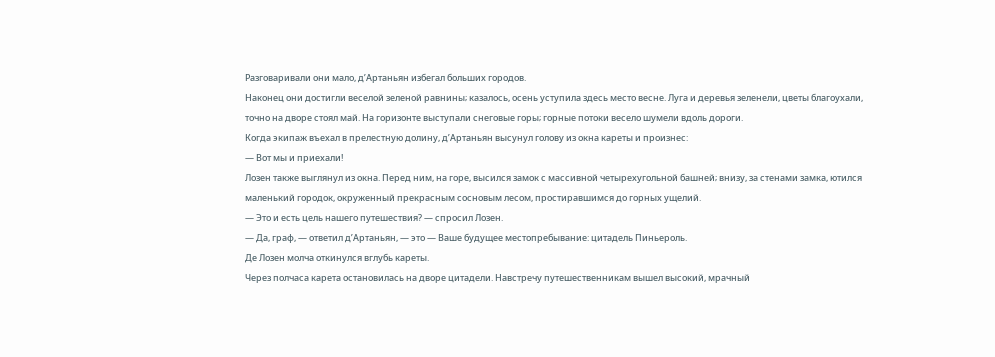Разговаривали они мало, д’Артаньян избегал больших городов.
Наконец они достигли веселой зеленой равнины; казалось, осень уступила здесь место весне. Луга и деревья зеленели, цветы благоухали, точно на дворе стоял май. На горизонте выступали снеговые горы; горные потоки весело шумели вдоль дороги.
Когда экипаж въехал в прелестную долину, д’Артаньян высунул голову из окна кареты и произнес:
— Вот мы и приехали!
Лозен также выглянул из окна. Перед ним, на горе, высился замок с массивной четырехугольной башней; внизу, за стенами замка, ютился маленький городок, окруженный прекрасным сосновым лесом, простиравшимся до горных ущелий.
— Это и есть цель нашего путешествия? — спросил Лозен.
— Да, граф, — ответил д’Артаньян, — это — Ваше будущее местопребывание: цитадель Пиньероль.
Де Лозен молча откинулся вглубь кареты.
Через полчаса карета остановилась на дворе цитадели. Навстречу путешественникам вышел высокий, мрачный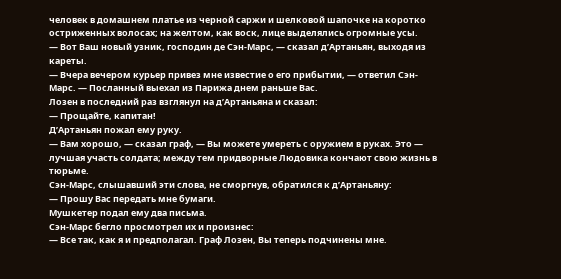человек в домашнем платье из черной саржи и шелковой шапочке на коротко остриженных волосах; на желтом, как воск, лице выделялись огромные усы.
— Вот Ваш новый узник, господин де Сэн-Марс, — сказал д’Артаньян, выходя из кареты.
— Вчера вечером курьер привез мне известие о его прибытии, — ответил Сэн-Марс. — Посланный выехал из Парижа днем раньше Вас.
Лозен в последний раз взглянул на д’Артаньяна и сказал:
— Прощайте, капитан!
Д’Артаньян пожал ему руку.
— Вам хорошо, — сказал граф, — Вы можете умереть с оружием в руках. Это — лучшая участь солдата; между тем придворные Людовика кончают свою жизнь в тюрьме.
Сэн-Марс, слышавший эти слова, не сморгнув, обратился к д’Артаньяну:
— Прошу Вас передать мне бумаги.
Мушкетер подал ему два письма.
Сэн-Марс бегло просмотрел их и произнес:
— Все так, как я и предполагал. Граф Лозен, Вы теперь подчинены мне.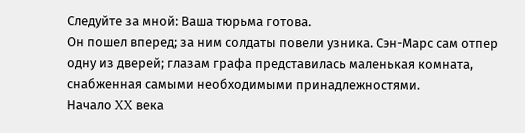Следуйте за мной: Ваша тюрьма готова.
Он пошел вперед; за ним солдаты повели узника. Сэн-Марс сам отпер одну из дверей; глазам графа представилась маленькая комната, снабженная самыми необходимыми принадлежностями.
Начало XX века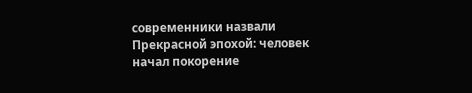современники назвали Прекрасной эпохой: человек начал покорение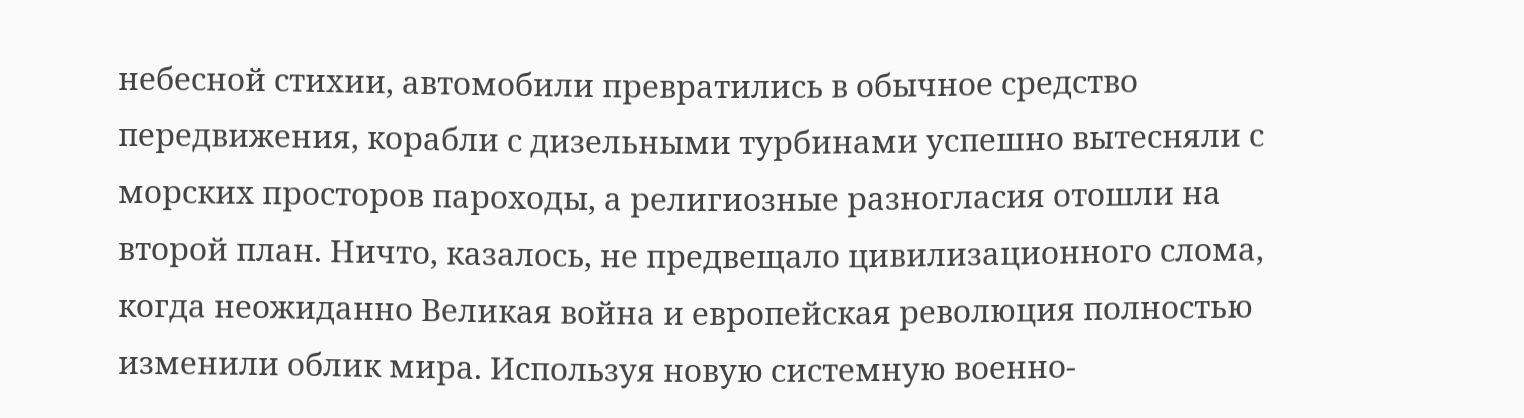небесной стихии, автомобили превратились в обычное средство передвижения, корабли с дизельными турбинами успешно вытесняли с морских просторов пароходы, а религиозные разногласия отошли на второй план. Ничто, казалось, не предвещало цивилизационного слома, когда неожиданно Великая война и европейская революция полностью изменили облик мира. Используя новую системную военно-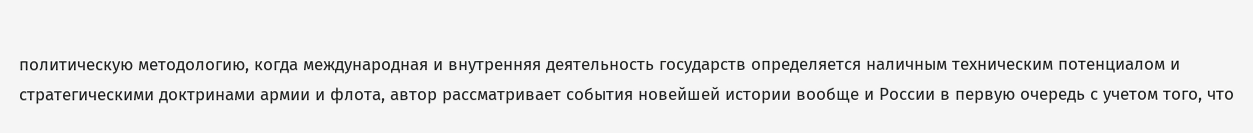политическую методологию, когда международная и внутренняя деятельность государств определяется наличным техническим потенциалом и стратегическими доктринами армии и флота, автор рассматривает события новейшей истории вообще и России в первую очередь с учетом того, что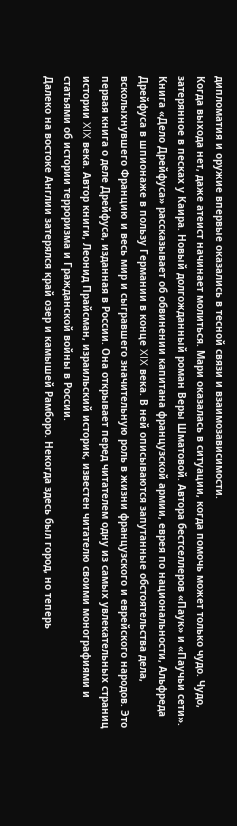дипломатия и оружие впервые оказались в тесной связи и взаимозависимости.
Когда выхода нет, даже атеист начинает молиться. Мари оказалась в ситуации, когда помочь может только чудо. Чудо, затерянное в песках у Каира. Новый долгожданный роман Веры Шматовой. Автора бестселлеров «Паук» и «Паучьи сети».
Книга «Дело Дрейфуса» рассказывает об обвинении капитана французской армии, еврея по национальности, Альфреда Дрейфуса в шпионаже в пользу Германии в конце XIX века. В ней описываются запутанные обстоятельства дела, всколыхнувшего Францию и весь мир и сыгравшего значительную роль в жизни французского и еврейского народов. Это первая книга о деле Дрейфуса, изданная в России. Она открывает перед читателем одну из самых увлекательных страниц истории XIX века. Автор книги, Леонид Прайсман, израильский историк, известен читателю своими монографиями и статьями об истории терроризма и Гражданской войны в России.
Далеко на востоке Англии затерялся край озер и камышей Рамборо. Некогда здесь был город, но теперь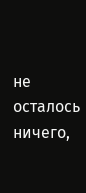не осталось ничего,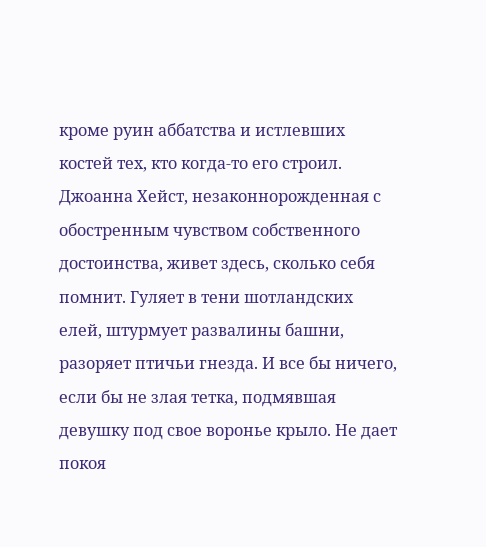кроме руин аббатства и истлевших костей тех, кто когда-то его строил. Джоанна Хейст, незаконнорожденная с обостренным чувством собственного достоинства, живет здесь, сколько себя помнит. Гуляет в тени шотландских елей, штурмует развалины башни, разоряет птичьи гнезда. И все бы ничего, если бы не злая тетка, подмявшая девушку под свое воронье крыло. Не дает покоя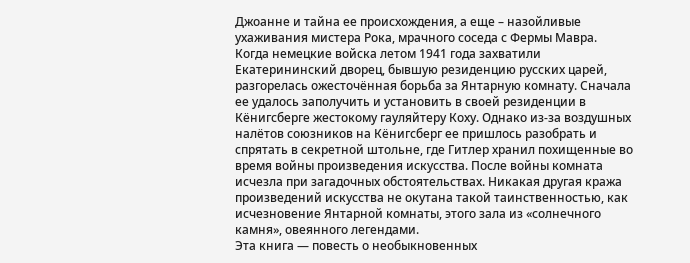Джоанне и тайна ее происхождения, а еще – назойливые ухаживания мистера Рока, мрачного соседа с Фермы Мавра.
Когда немецкие войска летом 1941 года захватили Екатерининский дворец, бывшую резиденцию русских царей, разгорелась ожесточённая борьба за Янтарную комнату. Сначала ее удалось заполучить и установить в своей резиденции в Кёнигсберге жестокому гауляйтеру Коху. Однако из-за воздушных налётов союзников на Кёнигсберг ее пришлось разобрать и спрятать в секретной штольне, где Гитлер хранил похищенные во время войны произведения искусства. После войны комната исчезла при загадочных обстоятельствах. Никакая другая кража произведений искусства не окутана такой таинственностью, как исчезновение Янтарной комнаты, этого зала из «солнечного камня», овеянного легендами.
Эта книга — повесть о необыкновенных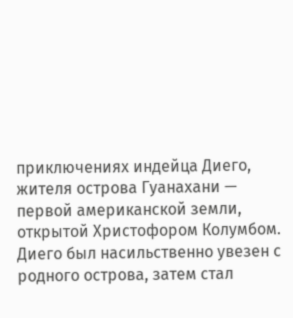приключениях индейца Диего, жителя острова Гуанахани — первой американской земли, открытой Христофором Колумбом. Диего был насильственно увезен с родного острова, затем стал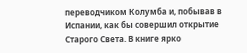переводчиком Колумба и, побывав в Испании, как бы совершил открытие Старого Света. В книге ярко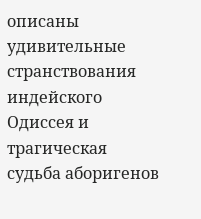описаны удивительные странствования индейского Одиссея и трагическая судьба аборигенов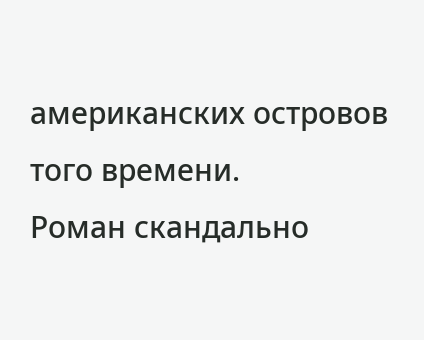американских островов того времени.
Роман скандально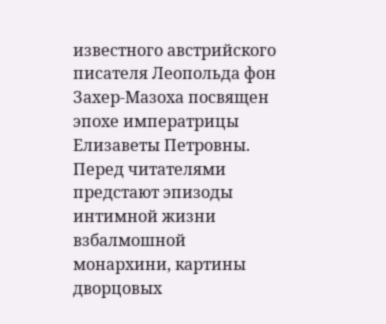известного австрийского писателя Леопольда фон Захер-Мазоха посвящен эпохе императрицы Елизаветы Петровны. Перед читателями предстают эпизоды интимной жизни взбалмошной монархини, картины дворцовых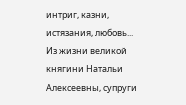интриг, казни, истязания, любовь...
Из жизни великой княгини Натальи Алексеевны, супруги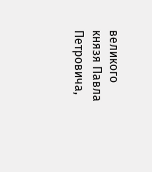великого князя Павла Петровича,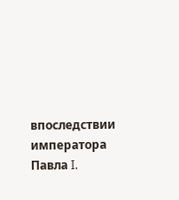впоследствии императора Павла I.